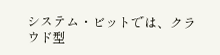システム・ビットでは、クラウド型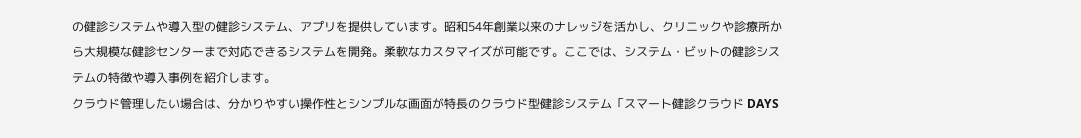の健診システムや導入型の健診システム、アプリを提供しています。昭和54年創業以来のナレッジを活かし、クリニックや診療所から大規模な健診センターまで対応できるシステムを開発。柔軟なカスタマイズが可能です。ここでは、システム・ビットの健診システムの特徴や導入事例を紹介します。
クラウド管理したい場合は、分かりやすい操作性とシンプルな画面が特長のクラウド型健診システム「スマート健診クラウド DAYS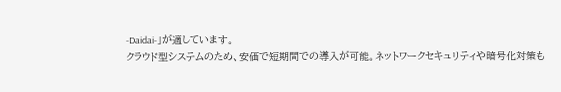-Daidai-」が適しています。
クラウド型システムのため、安価で短期間での導入が可能。ネットワークセキュリティや暗号化対策も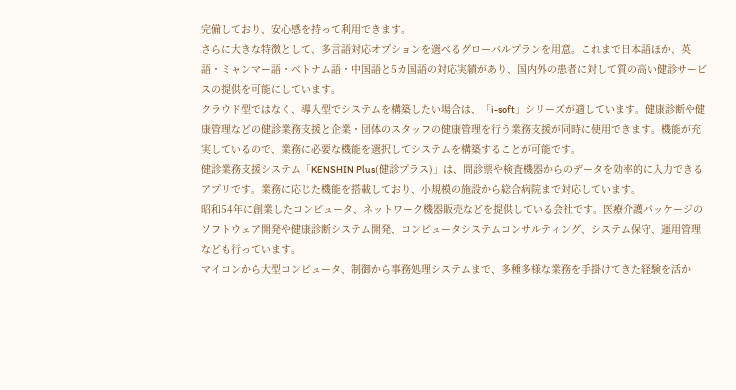完備しており、安心感を持って利用できます。
さらに大きな特徴として、多言語対応オプションを選べるグローバルプランを用意。これまで日本語ほか、英語・ミャンマー語・ベトナム語・中国語と5カ国語の対応実績があり、国内外の患者に対して質の高い健診サービスの提供を可能にしています。
クラウド型ではなく、導入型でシステムを構築したい場合は、「i-soft」シリーズが適しています。健康診断や健康管理などの健診業務支援と企業・団体のスタッフの健康管理を行う業務支援が同時に使用できます。機能が充実しているので、業務に必要な機能を選択してシステムを構築することが可能です。
健診業務支援システム「KENSHIN Plus(健診プラス)」は、問診票や検査機器からのデータを効率的に入力できるアプリです。業務に応じた機能を搭載しており、小規模の施設から総合病院まで対応しています。
昭和54年に創業したコンピュータ、ネットワーク機器販売などを提供している会社です。医療介護パッケージのソフトウェア開発や健康診断システム開発、コンピュータシステムコンサルティング、システム保守、運用管理なども行っています。
マイコンから大型コンピュータ、制御から事務処理システムまで、多種多様な業務を手掛けてきた経験を活か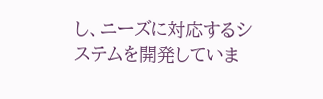し、ニーズに対応するシステムを開発していま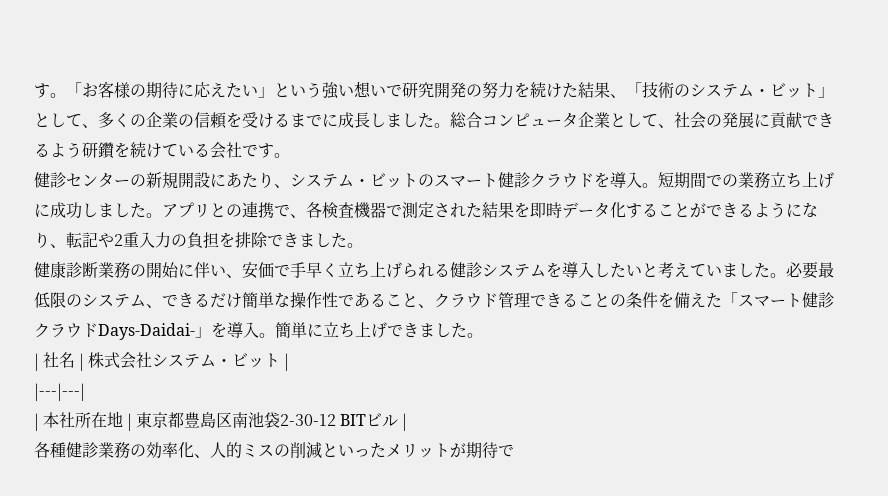す。「お客様の期待に応えたい」という強い想いで研究開発の努力を続けた結果、「技術のシステム・ビット」として、多くの企業の信頼を受けるまでに成長しました。総合コンピュータ企業として、社会の発展に貢献できるよう研鑽を続けている会社です。
健診センターの新規開設にあたり、システム・ビットのスマート健診クラウドを導入。短期間での業務立ち上げに成功しました。アプリとの連携で、各検査機器で測定された結果を即時データ化することができるようになり、転記や2重入力の負担を排除できました。
健康診断業務の開始に伴い、安価で手早く立ち上げられる健診システムを導入したいと考えていました。必要最低限のシステム、できるだけ簡単な操作性であること、クラウド管理できることの条件を備えた「スマート健診クラウドDays-Daidai-」を導入。簡単に立ち上げできました。
| 社名 | 株式会社システム・ビット |
|---|---|
| 本社所在地 | 東京都豊島区南池袋2-30-12 BITビル |
各種健診業務の効率化、人的ミスの削減といったメリットが期待で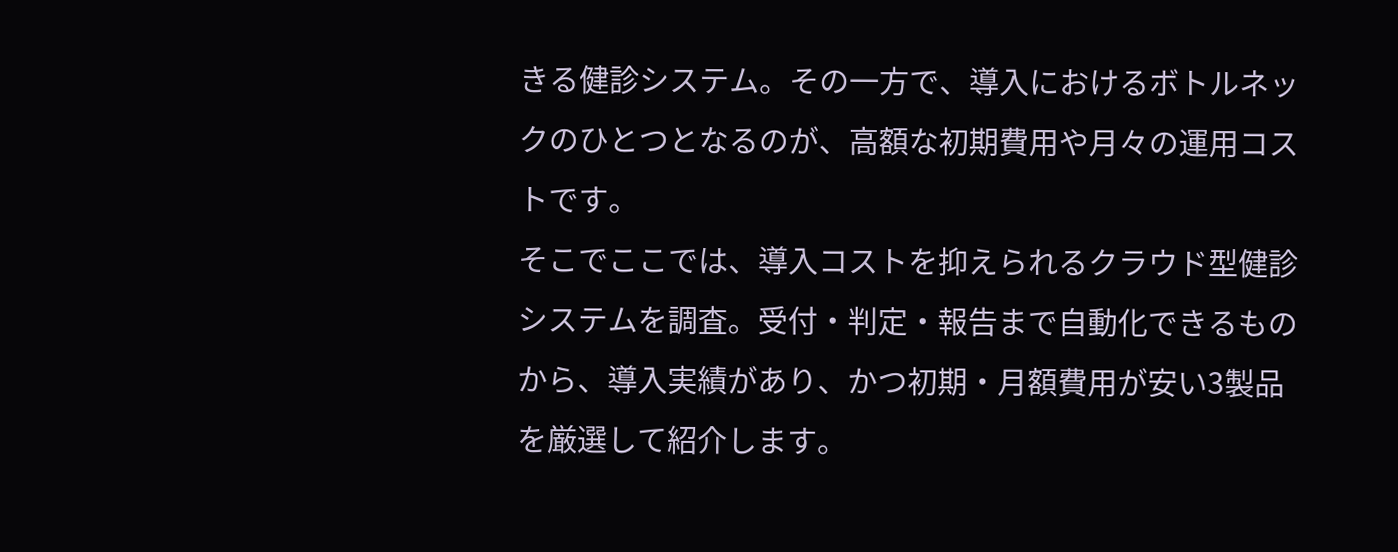きる健診システム。その一方で、導入におけるボトルネックのひとつとなるのが、高額な初期費用や月々の運用コストです。
そこでここでは、導入コストを抑えられるクラウド型健診システムを調査。受付・判定・報告まで自動化できるものから、導入実績があり、かつ初期・月額費用が安い3製品を厳選して紹介します。